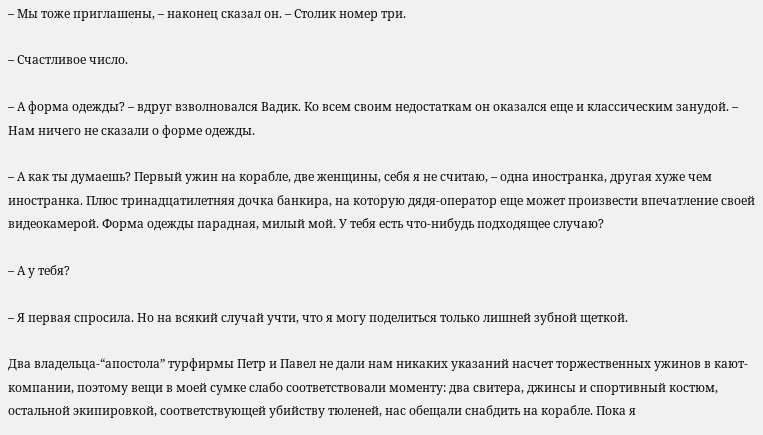– Мы тоже приглашены, – наконец сказал он. – Столик номер три.

– Счастливое число.

– А форма одежды? – вдруг взволновался Вадик. Ко всем своим недостаткам он оказался еще и классическим занудой. – Нам ничего не сказали о форме одежды.

– А как ты думаешь? Первый ужин на корабле, две женщины, себя я не считаю, – одна иностранка, другая хуже чем иностранка. Плюс тринадцатилетняя дочка банкира, на которую дядя-оператор еще может произвести впечатление своей видеокамерой. Форма одежды парадная, милый мой. У тебя есть что-нибудь подходящее случаю?

– А у тебя?

– Я первая спросила. Но на всякий случай учти, что я могу поделиться только лишней зубной щеткой.

Два владельца-“апостола” турфирмы Петр и Павел не дали нам никаких указаний насчет торжественных ужинов в кают-компании, поэтому вещи в моей сумке слабо соответствовали моменту: два свитера, джинсы и спортивный костюм, остальной экипировкой, соответствующей убийству тюленей, нас обещали снабдить на корабле. Пока я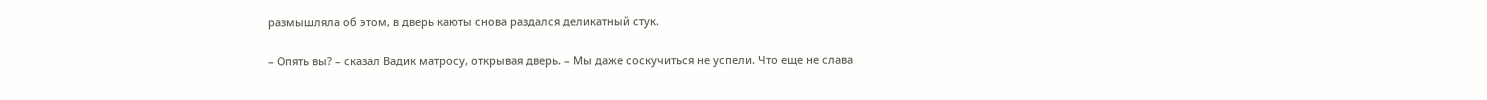размышляла об этом, в дверь каюты снова раздался деликатный стук.

– Опять вы? – сказал Вадик матросу, открывая дверь. – Мы даже соскучиться не успели. Что еще не слава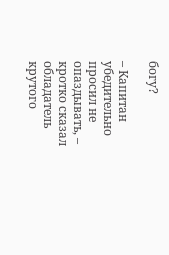богу?

– Капитан убедительно просил не опаздывать, – кротко сказал обладатель крутого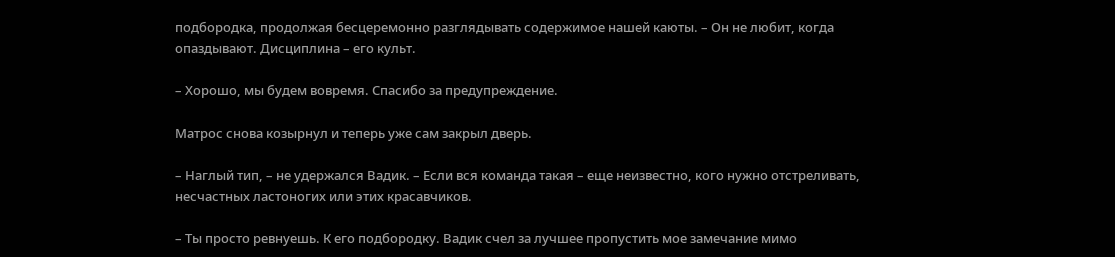подбородка, продолжая бесцеремонно разглядывать содержимое нашей каюты. – Он не любит, когда опаздывают. Дисциплина – его культ.

– Хорошо, мы будем вовремя. Спасибо за предупреждение.

Матрос снова козырнул и теперь уже сам закрыл дверь.

– Наглый тип, – не удержался Вадик. – Если вся команда такая – еще неизвестно, кого нужно отстреливать, несчастных ластоногих или этих красавчиков.

– Ты просто ревнуешь. К его подбородку. Вадик счел за лучшее пропустить мое замечание мимо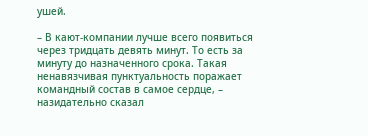ушей.

– В кают-компании лучше всего появиться через тридцать девять минут. То есть за минуту до назначенного срока. Такая ненавязчивая пунктуальность поражает командный состав в самое сердце, – назидательно сказал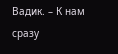Вадик. – К нам сразу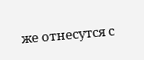же отнесутся с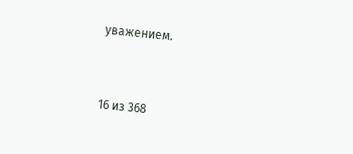уважением.



16 из 368